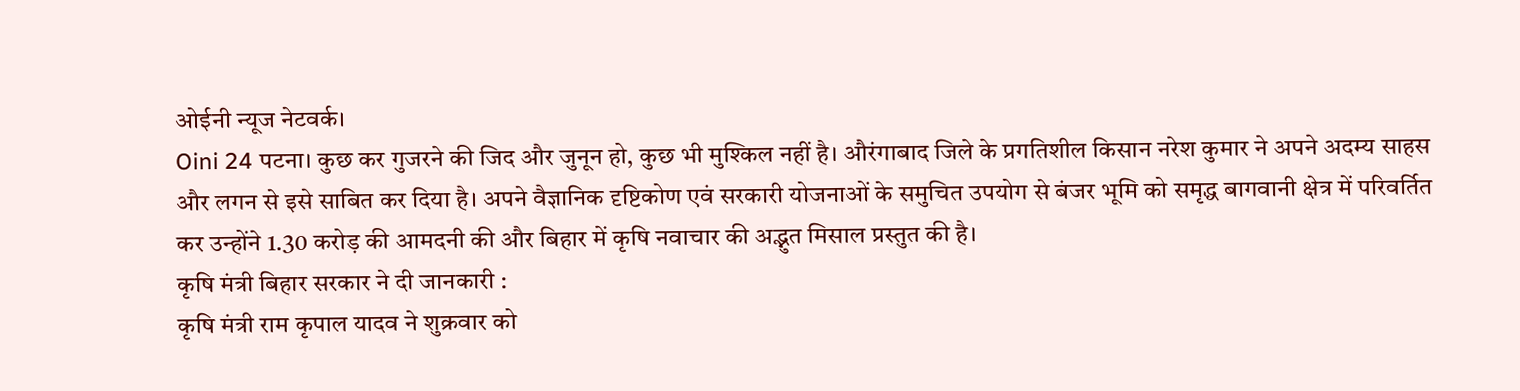ओईनी न्यूज नेटवर्क।
Oini 24 पटना। कुछ कर गुजरने की जिद और जुनून हो, कुछ भी मुश्किल नहीं है। औरंगाबाद जिले के प्रगतिशील किसान नरेश कुमार ने अपने अदम्य साहस और लगन से इसे साबित कर दिया है। अपने वैज्ञानिक दृष्टिकोण एवं सरकारी योजनाओं के समुचित उपयोग से बंजर भूमि को समृद्ध बागवानी क्षेत्र में परिवर्तित कर उन्होंने 1.30 करोड़ की आमदनी की और बिहार में कृषि नवाचार की अद्भुत मिसाल प्रस्तुत की है।
कृषि मंत्री बिहार सरकार ने दी जानकारी :
कृषि मंत्री राम कृपाल यादव ने शुक्रवार को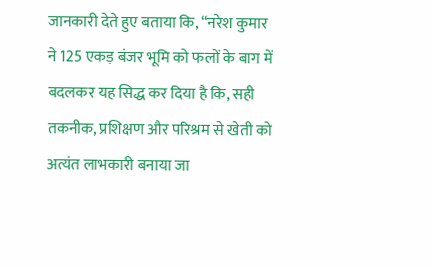जानकारी देते हुए बताया कि, “नरेश कुमार ने 125 एकड़ बंजर भूमि को फलों के बाग में बदलकर यह सिद्ध कर दिया है कि, सही तकनीक, प्रशिक्षण और परिश्रम से खेती को अत्यंत लाभकारी बनाया जा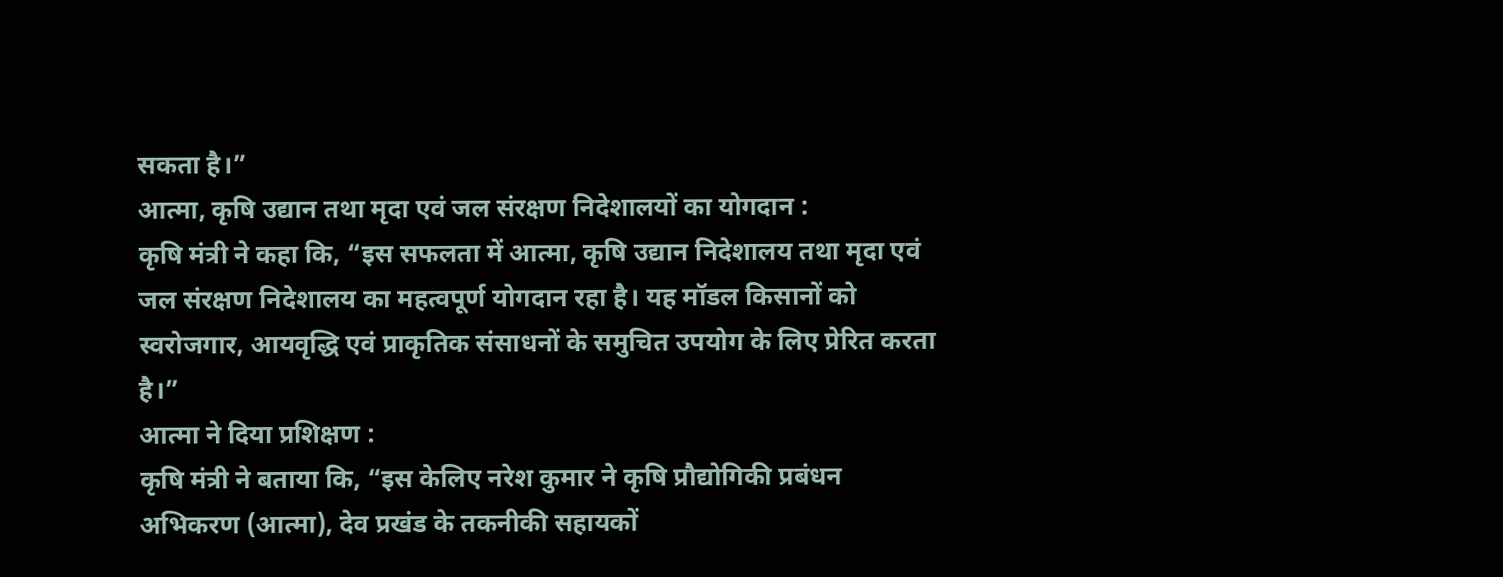सकता है।”
आत्मा, कृषि उद्यान तथा मृदा एवं जल संरक्षण निदेशालयों का योगदान :
कृषि मंत्री ने कहा कि, “इस सफलता में आत्मा, कृषि उद्यान निदेशालय तथा मृदा एवं जल संरक्षण निदेशालय का महत्वपूर्ण योगदान रहा है। यह मॉडल किसानों को स्वरोजगार, आयवृद्धि एवं प्राकृतिक संसाधनों के समुचित उपयोग के लिए प्रेरित करता है।”
आत्मा ने दिया प्रशिक्षण :
कृषि मंत्री ने बताया कि, “इस केलिए नरेश कुमार ने कृषि प्रौद्योगिकी प्रबंधन अभिकरण (आत्मा), देव प्रखंड के तकनीकी सहायकों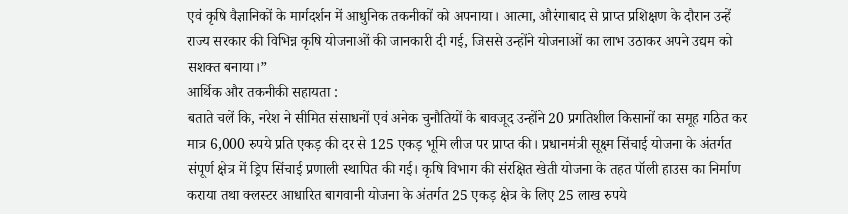एवं कृषि वैज्ञानिकों के मार्गदर्शन में आधुनिक तकनीकों को अपनाया। आत्मा, औरंगाबाद से प्राप्त प्रशिक्षण के दौरान उन्हें राज्य सरकार की विभिन्न कृषि योजनाओं की जानकारी दी गई, जिससे उन्होंने योजनाओं का लाभ उठाकर अपने उद्यम को सशक्त बनाया।”
आर्थिक और तकनीकी सहायता :
बताते चलें कि, नरेश ने सीमित संसाधनों एवं अनेक चुनौतियों के बावजूद उन्होंने 20 प्रगतिशील किसानों का समूह गठित कर मात्र 6,000 रुपये प्रति एकड़ की दर से 125 एकड़ भूमि लीज पर प्राप्त की। प्रधानमंत्री सूक्ष्म सिंचाई योजना के अंतर्गत संपूर्ण क्षेत्र में ड्रिप सिंचाई प्रणाली स्थापित की गई। कृषि विभाग की संरक्षित खेती योजना के तहत पॉली हाउस का निर्माण कराया तथा क्लस्टर आधारित बागवानी योजना के अंतर्गत 25 एकड़ क्षेत्र के लिए 25 लाख रुपये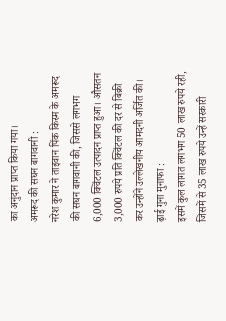का अनुदान प्राप्त किया गया।
अमरूद की सघन बागवानी :
नरेश कुमार ने ताइवान पिंक किस्म के अमरूद की सघन बागवानी की, जिससे लगभग 6,000 क्विंटल उत्पादन प्राप्त हुआ। औसतन 3,000 रुपये प्रति क्विंटल की दर से बिक्री कर उन्होंने उल्लेखनीय आमदनी अर्जित की।
ढ़ाई गुना मुनाफा :
इसमें कुल लागत लगभग 50 लाख रुपये रही, जिसमें से 35 लाख रुपये उन्हें सरकारी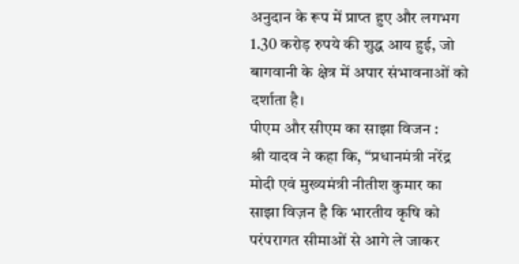अनुदान के रूप में प्राप्त हुए और लगभग 1.30 करोड़ रुपये की शुद्ध आय हुई, जो बागवानी के क्षेत्र में अपार संभावनाओं को दर्शाता है।
पीएम और सीएम का साझा विजन :
श्री यादव ने कहा कि, “प्रधानमंत्री नरेंद्र मोदी एवं मुख्यमंत्री नीतीश कुमार का साझा विज़न है कि भारतीय कृषि को परंपरागत सीमाओं से आगे ले जाकर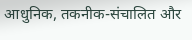आधुनिक, तकनीक-संचालित और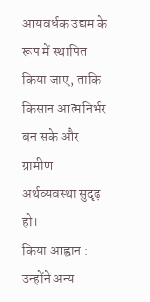आयवर्धक उद्यम के रूप में स्थापित किया जाए, ताकि किसान आत्मनिर्भर बन सके और ग्रामीण अर्थव्यवस्था सुदृढ़ हो।
किया आह्वान :
उन्होंने अन्य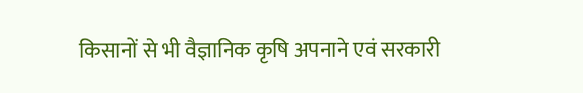किसानों से भी वैज्ञानिक कृषि अपनाने एवं सरकारी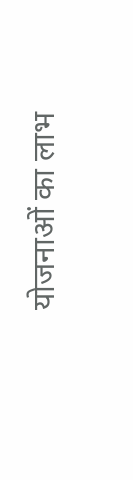योजनाओं का लाभ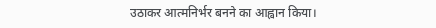उठाकर आत्मनिर्भर बनने का आह्वान किया।